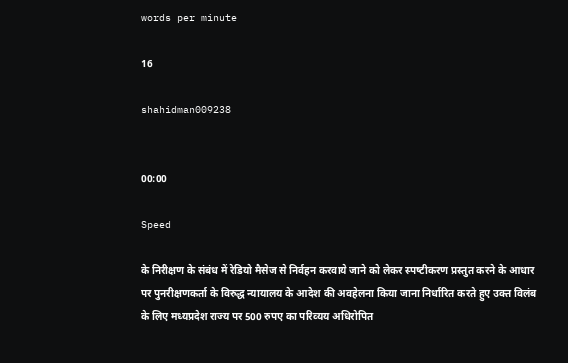words per minute

16

shahidman009238


00:00

Speed

के निरीक्षण के संबंध में रेडियो मैसेज से निर्वहन करवाये जाने को लेकर स्‍पष्‍टीकरण प्रस्‍तुत करने के आधार पर पुनरीक्षणकर्ता के विरुद्ध न्‍यायालय के आदेश की अवहेलना किया जाना निर्धारित करते हुए उक्‍त विलंब के लिए मध्‍यप्रदेश राज्‍य पर 500 रुपए का परिव्‍यय अधिरोपित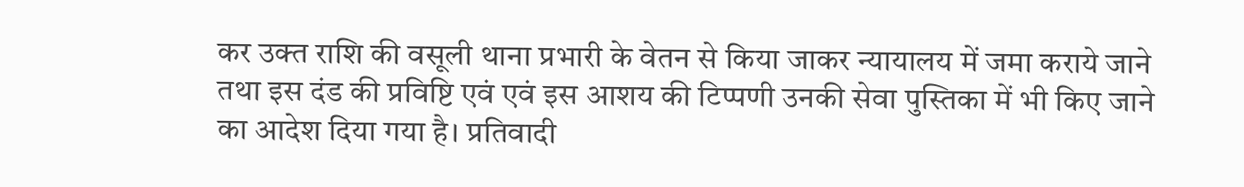कर उक्‍त राशि की वसूली थाना प्रभारी के वेतन से किया जाकर न्‍यायालय में जमा कराये जाने तथा इस दंड की प्रविष्टि एवं एवं इस आशय की टिप्‍पणी उनकी सेवा पुस्तिका में भी किए जाने का आदेश दिया गया है। प्रतिवादी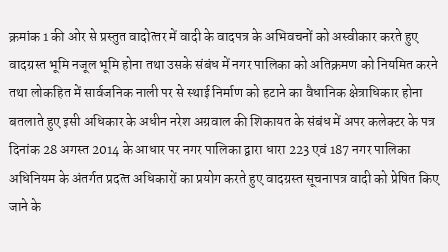क्रमांक 1 की ओर से प्रस्‍तुत वादोत्‍तर में वादी के वादपत्र के अभिवचनों को अस्‍वीकार करते हुए वादग्रस्‍त भूमि नजूल भूमि होना तथा उसके संबंध में नगर पालिका को अतिक्रमण को नियमित करने तथा लोकहित में सार्वजनिक नाली पर से स्‍थाई निर्माण को हटाने का वैधानिक क्षेत्राधिकार होना बतलाते हुए इसी अधिकार के अधीन नरेश अग्रवाल की शिकायत के संबंध में अपर कलेक्‍टर के पत्र दिनांक 28 अगस्‍त 2014 के आधार पर नगर पालिका द्वारा धारा 223 एवं 187 नगर पालिका अधिनियम के अंतर्गत प्रदत्‍त अधिकारों का प्रयोग करते हुए वादग्रस्‍त सूचनापत्र वादी को प्रेषित किए जाने के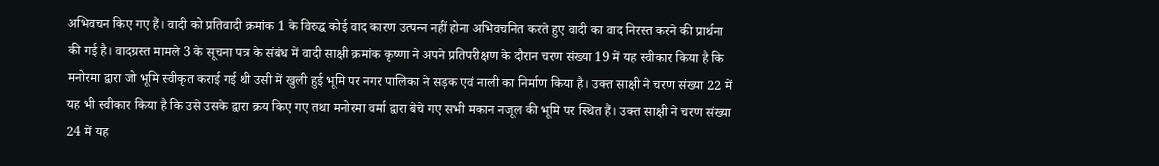अभिवचन किए गए हैं। वादी को प्रतिवादी क्रमांक 1 के विरुद्ध कोई वाद कारण उत्‍पन्‍न नहीं होना अभिवचनित करते हुए वादी का वाद निरस्‍त करने की प्रार्थना की गई है। वादग्रस्‍त मामले 3 के सूचना पत्र के संबंध में वादी साक्षी क्रमांक कृष्‍णा ने अपने प्रतिपरीक्षण के दौरान चरण संख्‍या 19 में यह स्‍वीकार किया है कि मनोरमा द्वारा जो भूमि स्‍वीकृत कराई गई थी उसी में खुली हुई भूमि पर नगर पालिका ने सड़क एवं नाली का निर्माण किया है। उक्‍त साक्षी ने चरण संख्‍या 22 में यह भी स्‍वीकार किया है कि उसे उसके द्वारा क्रय किए गए तथा मनोरमा वर्मा द्वारा बेचे गए सभी मकान नजूल की भूमि पर स्थित हैं। उक्‍त साक्षी ने चरण संख्‍या 24 में यह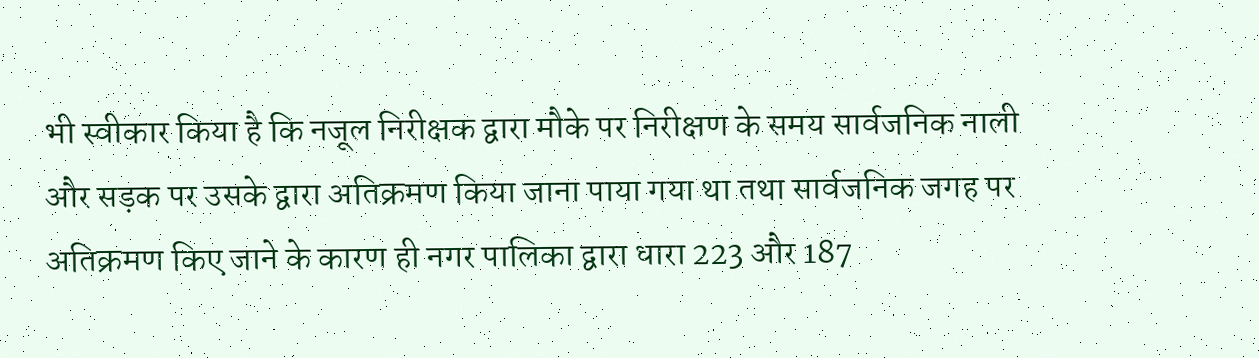भी स्‍वीकार किया है कि नजूल निरीक्षक द्वारा मौके पर निरीक्षण के समय सार्वजनिक नाली और सड़क पर उसके द्वारा अतिक्रमण किया जाना पाया गया था तथा सार्वजनिक जगह पर अतिक्रमण किए जाने के कारण ही नगर पालिका द्वारा धारा 223 और 187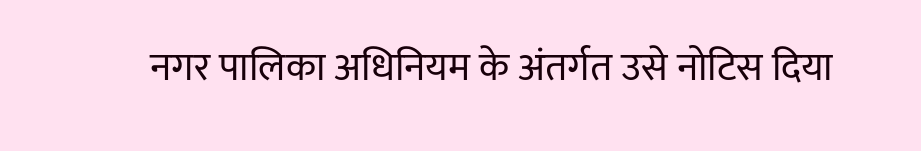नगर पालिका अधिनियम के अंतर्गत उसे नोटिस दिया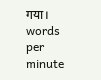गया।
words per minute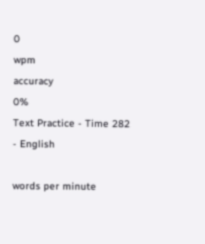0
wpm
accuracy
0%
Text Practice - Time 282 - English

words per minute